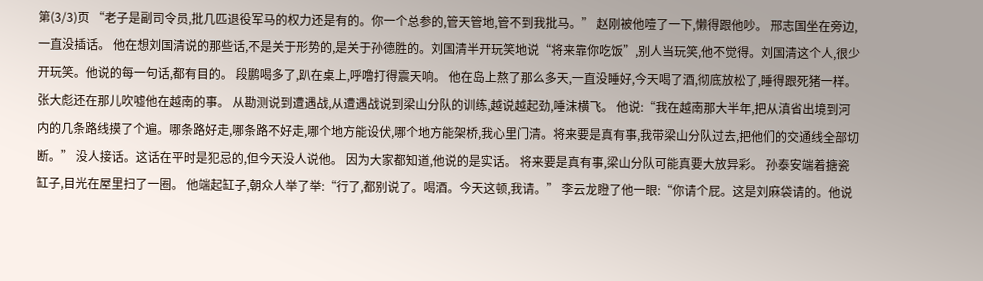第(3/3)页 “老子是副司令员,批几匹退役军马的权力还是有的。你一个总参的,管天管地,管不到我批马。” 赵刚被他噎了一下,懒得跟他吵。 邢志国坐在旁边,一直没插话。 他在想刘国清说的那些话,不是关于形势的,是关于孙德胜的。刘国清半开玩笑地说“将来靠你吃饭”,别人当玩笑,他不觉得。刘国清这个人,很少开玩笑。他说的每一句话,都有目的。 段鹏喝多了,趴在桌上,呼噜打得震天响。 他在岛上熬了那么多天,一直没睡好,今天喝了酒,彻底放松了,睡得跟死猪一样。 张大彪还在那儿吹嘘他在越南的事。 从勘测说到遭遇战,从遭遇战说到梁山分队的训练,越说越起劲,唾沫横飞。 他说:“我在越南那大半年,把从滇省出境到河内的几条路线摸了个遍。哪条路好走,哪条路不好走,哪个地方能设伏,哪个地方能架桥,我心里门清。将来要是真有事,我带梁山分队过去,把他们的交通线全部切断。” 没人接话。这话在平时是犯忌的,但今天没人说他。 因为大家都知道,他说的是实话。 将来要是真有事,梁山分队可能真要大放异彩。 孙泰安端着搪瓷缸子,目光在屋里扫了一圈。 他端起缸子,朝众人举了举:“行了,都别说了。喝酒。今天这顿,我请。” 李云龙瞪了他一眼:“你请个屁。这是刘麻袋请的。他说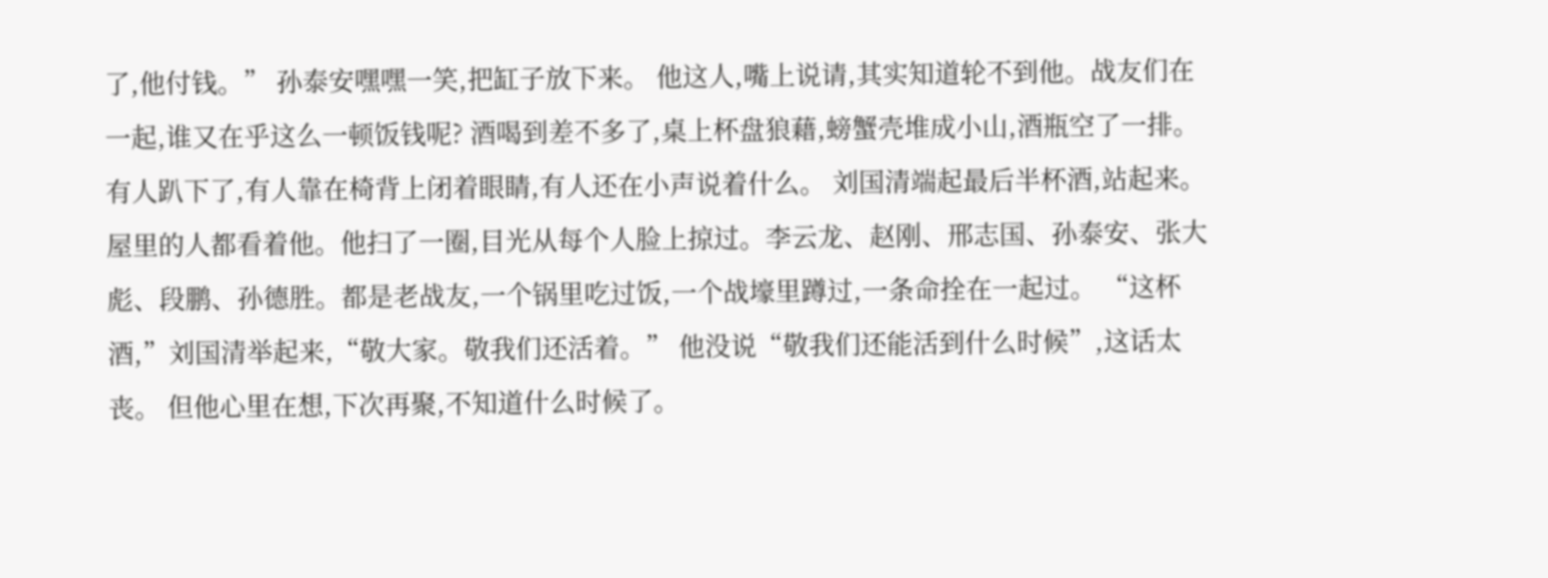了,他付钱。” 孙泰安嘿嘿一笑,把缸子放下来。 他这人,嘴上说请,其实知道轮不到他。战友们在一起,谁又在乎这么一顿饭钱呢? 酒喝到差不多了,桌上杯盘狼藉,螃蟹壳堆成小山,酒瓶空了一排。 有人趴下了,有人靠在椅背上闭着眼睛,有人还在小声说着什么。 刘国清端起最后半杯酒,站起来。屋里的人都看着他。他扫了一圈,目光从每个人脸上掠过。李云龙、赵刚、邢志国、孙泰安、张大彪、段鹏、孙德胜。都是老战友,一个锅里吃过饭,一个战壕里蹲过,一条命拴在一起过。 “这杯酒,”刘国清举起来,“敬大家。敬我们还活着。” 他没说“敬我们还能活到什么时候”,这话太丧。 但他心里在想,下次再聚,不知道什么时候了。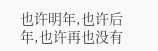也许明年,也许后年,也许再也没有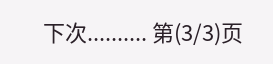下次.......... 第(3/3)页